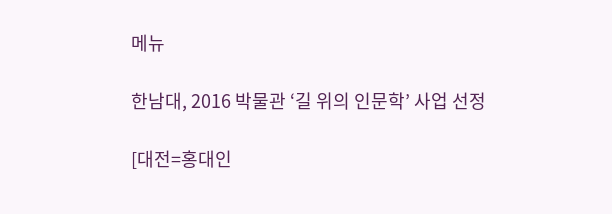메뉴

한남대, 2016 박물관 ‘길 위의 인문학’ 사업 선정

[대전=홍대인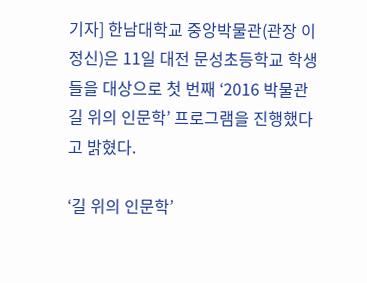기자] 한남대학교 중앙박물관(관장 이정신)은 11일 대전 문성초등학교 학생들을 대상으로 첫 번째 ‘2016 박물관 길 위의 인문학’ 프로그램을 진행했다고 밝혔다.

‘길 위의 인문학’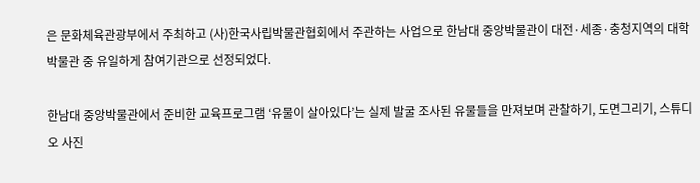은 문화체육관광부에서 주최하고 (사)한국사립박물관협회에서 주관하는 사업으로 한남대 중앙박물관이 대전·세종·충청지역의 대학박물관 중 유일하게 참여기관으로 선정되었다.

한남대 중앙박물관에서 준비한 교육프로그램 ‘유물이 살아있다’는 실제 발굴 조사된 유물들을 만져보며 관찰하기, 도면그리기, 스튜디오 사진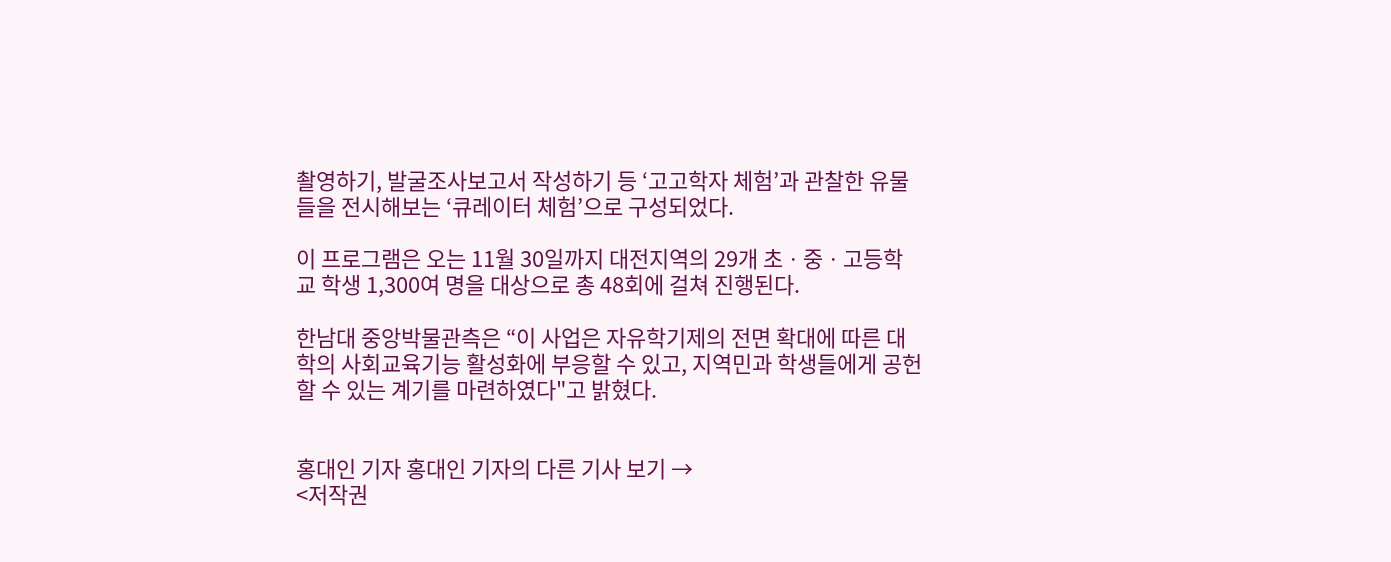촬영하기, 발굴조사보고서 작성하기 등 ‘고고학자 체험’과 관찰한 유물들을 전시해보는 ‘큐레이터 체험’으로 구성되었다.

이 프로그램은 오는 11월 30일까지 대전지역의 29개 초ㆍ중ㆍ고등학교 학생 1,300여 명을 대상으로 총 48회에 걸쳐 진행된다.

한남대 중앙박물관측은 “이 사업은 자유학기제의 전면 확대에 따른 대학의 사회교육기능 활성화에 부응할 수 있고, 지역민과 학생들에게 공헌할 수 있는 계기를 마련하였다"고 밝혔다.


홍대인 기자 홍대인 기자의 다른 기사 보기 →
<저작권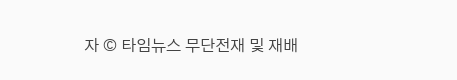자 © 타임뉴스 무단전재 및 재배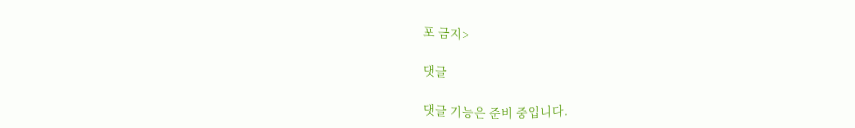포 금지>

댓글

댓글 기능은 준비 중입니다.